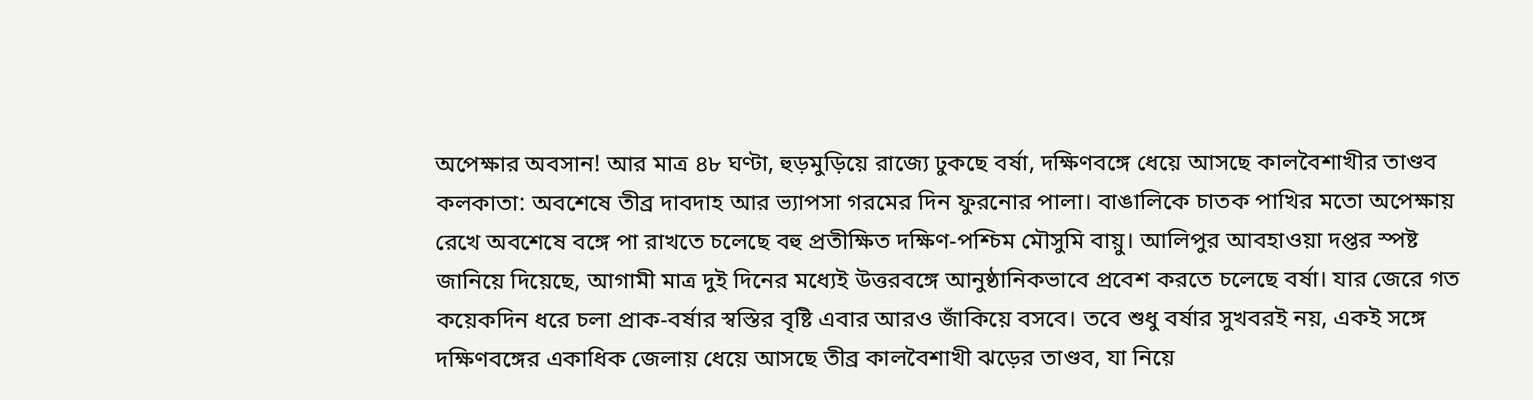অপেক্ষার অবসান! আর মাত্র ৪৮ ঘণ্টা, হুড়মুড়িয়ে রাজ্যে ঢুকছে বর্ষা, দক্ষিণবঙ্গে ধেয়ে আসছে কালবৈশাখীর তাণ্ডব
কলকাতা: অবশেষে তীব্র দাবদাহ আর ভ্যাপসা গরমের দিন ফুরনোর পালা। বাঙালিকে চাতক পাখির মতো অপেক্ষায় রেখে অবশেষে বঙ্গে পা রাখতে চলেছে বহু প্রতীক্ষিত দক্ষিণ-পশ্চিম মৌসুমি বায়ু। আলিপুর আবহাওয়া দপ্তর স্পষ্ট জানিয়ে দিয়েছে, আগামী মাত্র দুই দিনের মধ্যেই উত্তরবঙ্গে আনুষ্ঠানিকভাবে প্রবেশ করতে চলেছে বর্ষা। যার জেরে গত কয়েকদিন ধরে চলা প্রাক-বর্ষার স্বস্তির বৃষ্টি এবার আরও জাঁকিয়ে বসবে। তবে শুধু বর্ষার সুখবরই নয়, একই সঙ্গে দক্ষিণবঙ্গের একাধিক জেলায় ধেয়ে আসছে তীব্র কালবৈশাখী ঝড়ের তাণ্ডব, যা নিয়ে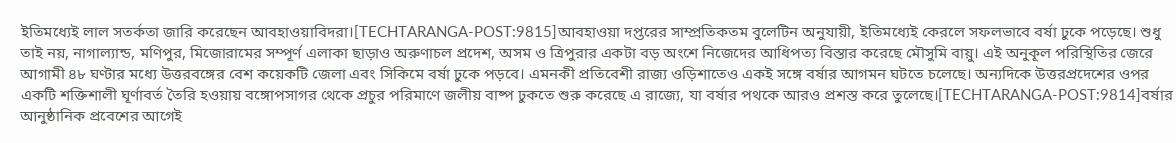ইতিমধ্যেই লাল সতর্কতা জারি করেছেন আবহাওয়াবিদরা।[TECHTARANGA-POST:9815]আবহাওয়া দপ্তরের সাম্প্রতিকতম বুলেটিন অনুযায়ী, ইতিমধ্যেই কেরলে সফলভাবে বর্ষা ঢুকে পড়েছে। শুধু তাই নয়, নাগাল্যান্ড, মণিপুর, মিজোরামের সম্পূর্ণ এলাকা ছাড়াও অরুণাচল প্রদেশ, অসম ও ত্রিপুরার একটা বড় অংশে নিজেদের আধিপত্য বিস্তার করেছে মৌসুমি বায়ু। এই অনুকূল পরিস্থিতির জেরে আগামী ৪৮ ঘণ্টার মধ্যে উত্তরবঙ্গের বেশ কয়েকটি জেলা এবং সিকিমে বর্ষা ঢুকে পড়বে। এমনকী প্রতিবেশী রাজ্য ওড়িশাতেও একই সঙ্গে বর্ষার আগমন ঘটতে চলেছে। অন্যদিকে উত্তরপ্রদেশের ওপর একটি শক্তিশালী ঘূর্ণাবর্ত তৈরি হওয়ায় বঙ্গোপসাগর থেকে প্রচুর পরিমাণে জলীয় বাষ্প ঢুকতে শুরু করেছে এ রাজ্যে, যা বর্ষার পথকে আরও প্রশস্ত করে তুলেছে।[TECHTARANGA-POST:9814]বর্ষার আনুষ্ঠানিক প্রবেশের আগেই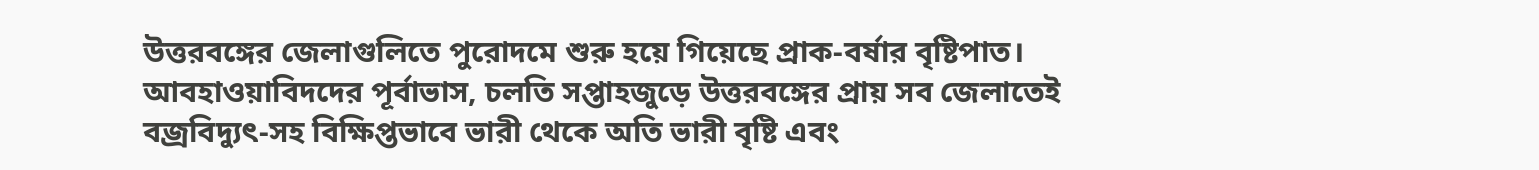উত্তরবঙ্গের জেলাগুলিতে পুরোদমে শুরু হয়ে গিয়েছে প্রাক-বর্ষার বৃষ্টিপাত। আবহাওয়াবিদদের পূর্বাভাস, চলতি সপ্তাহজুড়ে উত্তরবঙ্গের প্রায় সব জেলাতেই বজ্রবিদ্যুৎ-সহ বিক্ষিপ্তভাবে ভারী থেকে অতি ভারী বৃষ্টি এবং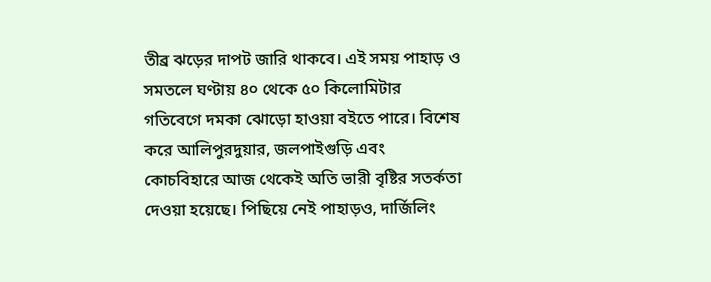তীব্র ঝড়ের দাপট জারি থাকবে। এই সময় পাহাড় ও সমতলে ঘণ্টায় ৪০ থেকে ৫০ কিলোমিটার গতিবেগে দমকা ঝোড়ো হাওয়া বইতে পারে। বিশেষ করে আলিপুরদুয়ার, জলপাইগুড়ি এবং কোচবিহারে আজ থেকেই অতি ভারী বৃষ্টির সতর্কতা দেওয়া হয়েছে। পিছিয়ে নেই পাহাড়ও, দার্জিলিং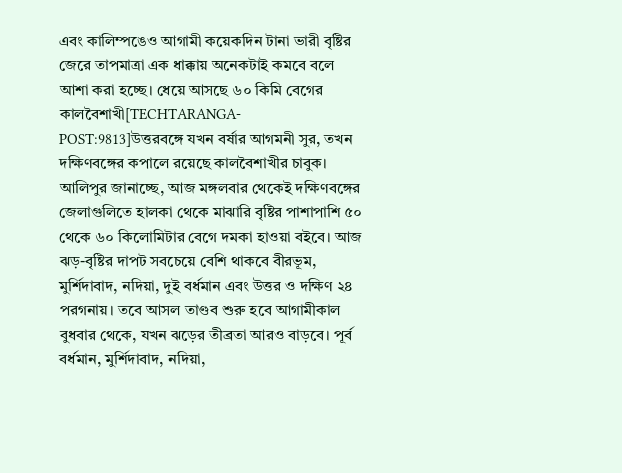এবং কালিম্পঙেও আগামী কয়েকদিন টানা ভারী বৃষ্টির জেরে তাপমাত্রা এক ধাক্কায় অনেকটাই কমবে বলে আশা করা হচ্ছে। ধেয়ে আসছে ৬০ কিমি বেগের কালবৈশাখী[TECHTARANGA-POST:9813]উত্তরবঙ্গে যখন বর্ষার আগমনী সুর, তখন দক্ষিণবঙ্গের কপালে রয়েছে কালবৈশাখীর চাবুক। আলিপুর জানাচ্ছে, আজ মঙ্গলবার থেকেই দক্ষিণবঙ্গের জেলাগুলিতে হালকা থেকে মাঝারি বৃষ্টির পাশাপাশি ৫০ থেকে ৬০ কিলোমিটার বেগে দমকা হাওয়া বইবে। আজ ঝড়-বৃষ্টির দাপট সবচেয়ে বেশি থাকবে বীরভূম, মুর্শিদাবাদ, নদিয়া, দুই বর্ধমান এবং উত্তর ও দক্ষিণ ২৪ পরগনায়। তবে আসল তাণ্ডব শুরু হবে আগামীকাল বুধবার থেকে, যখন ঝড়ের তীব্রতা আরও বাড়বে। পূর্ব বর্ধমান, মুর্শিদাবাদ, নদিয়া,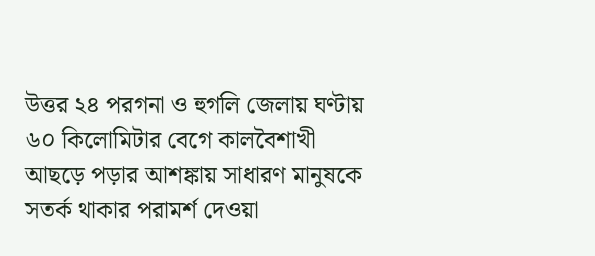উত্তর ২৪ পরগনা ও হুগলি জেলায় ঘণ্টায় ৬০ কিলোমিটার বেগে কালবৈশাখী আছড়ে পড়ার আশঙ্কায় সাধারণ মানুষকে সতর্ক থাকার পরামর্শ দেওয়া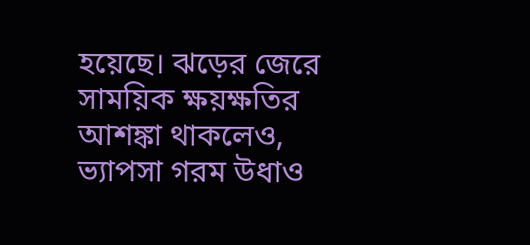হয়েছে। ঝড়ের জেরে সাময়িক ক্ষয়ক্ষতির আশঙ্কা থাকলেও, ভ্যাপসা গরম উধাও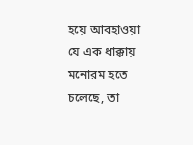হয়ে আবহাওয়া যে এক ধাক্কায় মনোরম হতে চলেছে, তা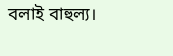বলাই বাহুল্য।